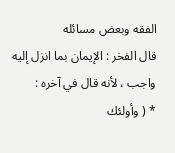الفقه وبعض مسائله
قال الفخر : الإيمان بما انزل إليه واجب ، لأنه قال في آخره :
* ( وأولئك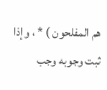هم المفلحون ) * ، وإذا ثبت وجوبه وجب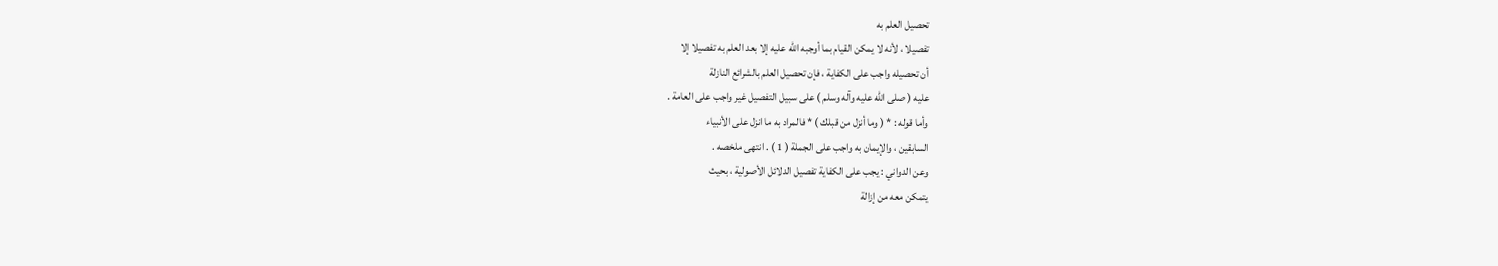تحصيل العلم به
تفصيلا ، لأنه لا يمكن القيام بما أوجبه الله عليه إلا بعد العلم به تفصيلا إلا
أن تحصيله واجب على الكفاية ، فإن تحصيل العلم بالشرائع النازلة
عليه ( صلى الله عليه وآله وسلم ) على سبيل التفصيل غير واجب على العامة .
وأما قوله : * ( وما أنزل من قبلك ) * فالمراد به ما انزل على الأنبياء
السابقين ، والإيمان به واجب على الجملة ( 1 ) . انتهى ملخصه .
وعن الدواني : يجب على الكفاية تفصيل الدلائل الأصولية ، بحيث
يتمكن معه من إزالة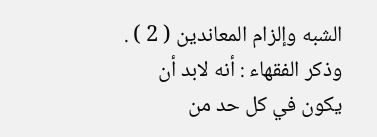الشبه وإلزام المعاندين ( 2 ) .
وذكر الفقهاء : أنه لابد أن يكون في كل حد من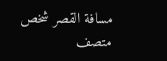مسافة القصر شخص
متصف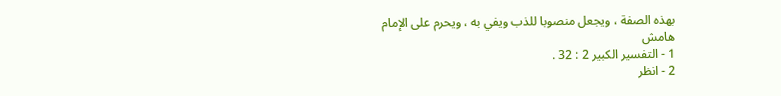بهذه الصفة ، ويجعل منصوبا للذب ويفي به ، ويحرم على الإمام
هامش
1 - التفسير الكبير 2 : 32 .
2 - انظر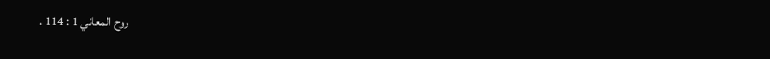روح المعاني 1 : 114 .